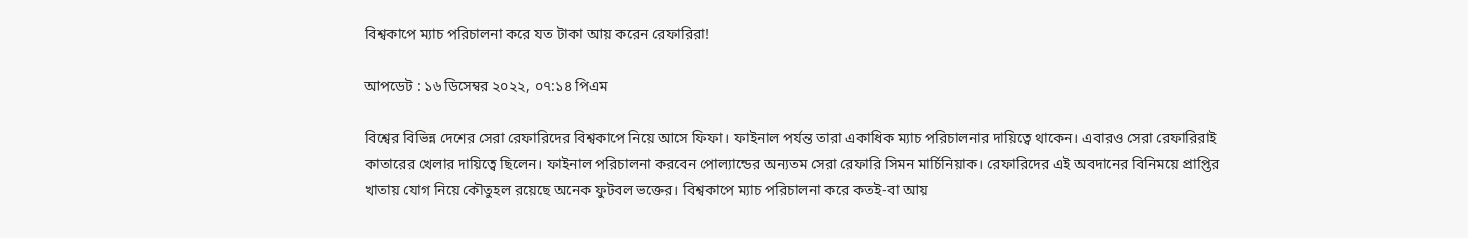বিশ্বকাপে ম্যাচ পরিচালনা করে যত টাকা আয় করেন রেফারিরা!

আপডেট : ১৬ ডিসেম্বর ২০২২, ০৭:১৪ পিএম

বিশ্বের বিভিন্ন দেশের সেরা রেফারিদের বিশ্বকাপে নিয়ে আসে ফিফা। ফাইনাল পর্যন্ত তারা একাধিক ম্যাচ পরিচালনার দায়িত্বে থাকেন। এবারও সেরা রেফারিরাই কাতারের খেলার দায়িত্বে ছিলেন। ফাইনাল পরিচালনা করবেন পোল্যান্ডের অন্যতম সেরা রেফারি সিমন মার্চিনিয়াক। রেফারিদের এই অবদানের বিনিময়ে প্রাপ্তির খাতায় যোগ নিয়ে কৌতুহল রয়েছে অনেক ফুটবল ভক্তের। বিশ্বকাপে ম্যাচ পরিচালনা করে কতই-বা আয়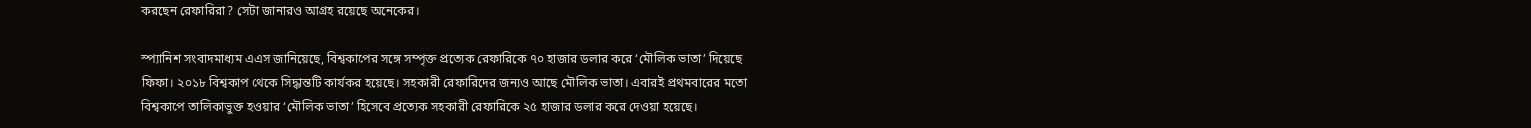করছেন রেফারিরা? সেটা জানারও আগ্রহ রয়েছে অনেকের।

স্প্যানিশ সংবাদমাধ্যম এএস জানিয়েছে, বিশ্বকাপের সঙ্গে সম্পৃক্ত প্রত্যেক রেফারিকে ৭০ হাজার ডলার করে ‘মৌলিক ভাতা’ দিয়েছে ফিফা। ২০১৮ বিশ্বকাপ থেকে সিদ্ধান্তটি কার্যকর হয়েছে। সহকারী রেফারিদের জন্যও আছে মৌলিক ভাতা। এবারই প্রথমবারের মতো বিশ্বকাপে তালিকাভুক্ত হওয়ার ‘মৌলিক ভাতা’ হিসেবে প্রত্যেক সহকারী রেফারিকে ২৫ হাজার ডলার করে দেওয়া হয়েছে।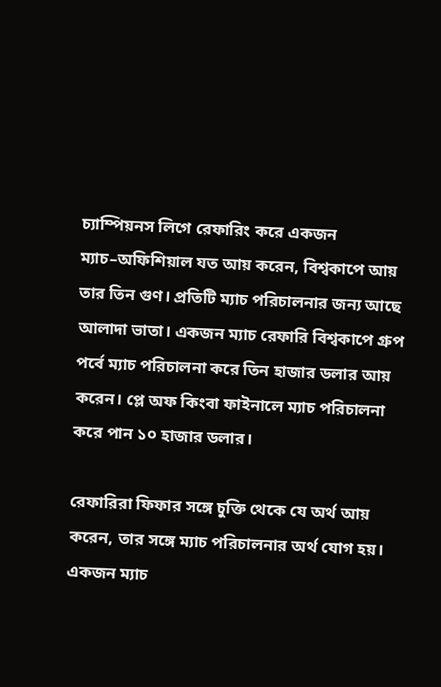চ্যাম্পিয়নস লিগে রেফারিং করে একজন ম্যাচ–অফিশিয়াল যত আয় করেন, বিশ্বকাপে আয় তার তিন গুণ। প্রতিটি ম্যাচ পরিচালনার জন্য আছে আলাদা ভাতা। একজন ম্যাচ রেফারি বিশ্বকাপে গ্রুপ পর্বে ম্যাচ পরিচালনা করে তিন হাজার ডলার আয় করেন। প্লে অফ কিংবা ফাইনালে ম্যাচ পরিচালনা করে পান ১০ হাজার ডলার।

রেফারিরা ফিফার সঙ্গে চুক্তি থেকে যে অর্থ আয় করেন, তার সঙ্গে ম্যাচ পরিচালনার অর্থ যোগ হয়। একজন ম্যাচ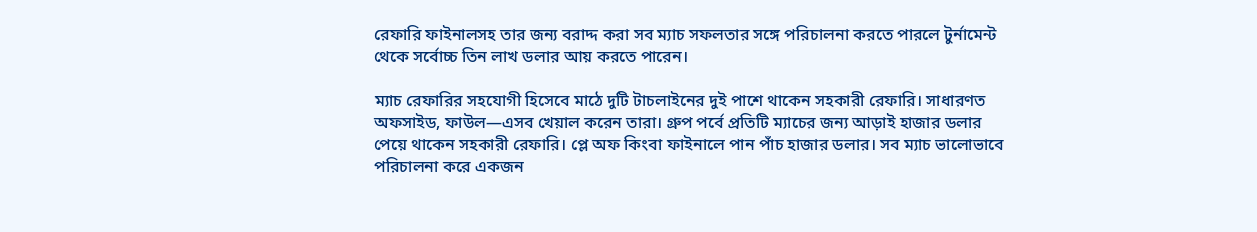রেফারি ফাইনালসহ তার জন্য বরাদ্দ করা সব ম্যাচ সফলতার সঙ্গে পরিচালনা করতে পারলে টুর্নামেন্ট থেকে সর্বোচ্চ তিন লাখ ডলার আয় করতে পারেন।

ম্যাচ রেফারির সহযোগী হিসেবে মাঠে দুটি টাচলাইনের দুই পাশে থাকেন সহকারী রেফারি। সাধারণত অফসাইড, ফাউল—এসব খেয়াল করেন তারা। গ্রুপ পর্বে প্রতিটি ম্যাচের জন্য আড়াই হাজার ডলার পেয়ে থাকেন সহকারী রেফারি। প্লে অফ কিংবা ফাইনালে পান পাঁচ হাজার ডলার। সব ম্যাচ ভালোভাবে পরিচালনা করে একজন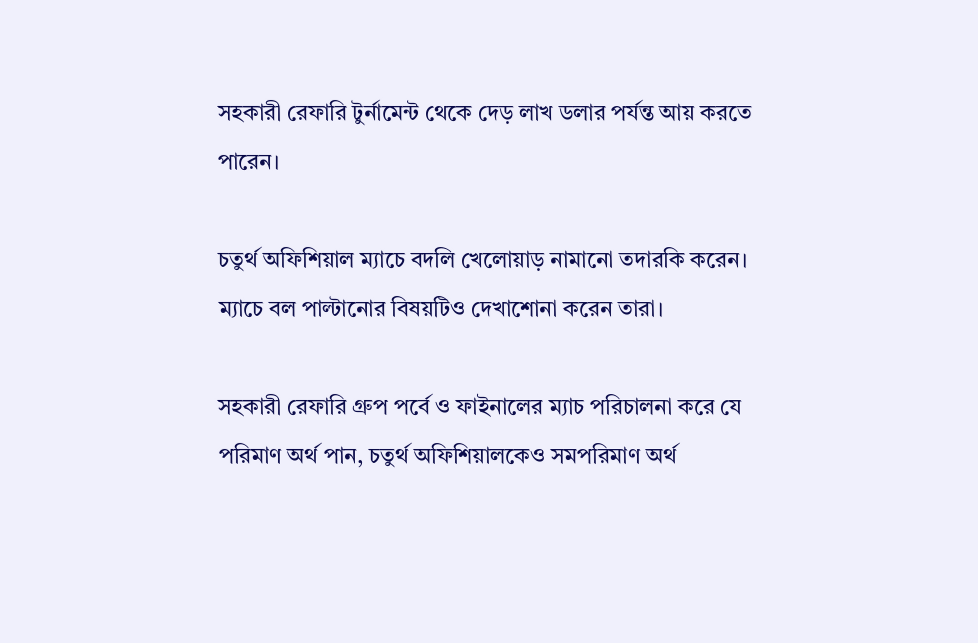সহকারী রেফারি টুর্নামেন্ট থেকে দেড় লাখ ডলার পর্যন্ত আয় করতে পারেন।

চতুর্থ অফিশিয়াল ম্যাচে বদলি খেলোয়াড় নামানো তদারকি করেন। ম্যাচে বল পাল্টানোর বিষয়টিও দেখাশোনা করেন তারা।

সহকারী রেফারি গ্রুপ পর্বে ও ফাইনালের ম্যাচ পরিচালনা করে যে পরিমাণ অর্থ পান, চতুর্থ অফিশিয়ালকেও সমপরিমাণ অর্থ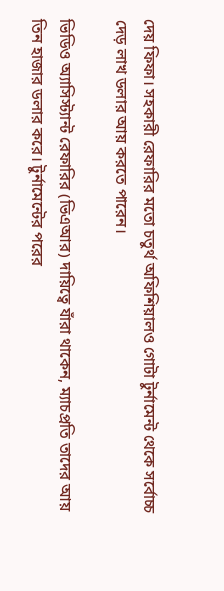দেয় ফিফা। সহকারী রেফারির মতো চতুর্থ অফিশিয়ালও গোটা টুর্নামেন্ট থেকে সর্বোচ্চ দেড় লাখ ডলার আয় করতে পারেন।

ভিডিও অ্যাসিস্ট্যান্ট রেফারির (ভিএআর) দায়িত্বে যাঁরা থাকেন, ম্যাচপ্রতি তাদের আয় তিন হাজার ডলার করে। টুর্নামেন্টের পরের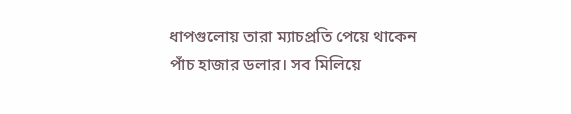ধাপগুলোয় তারা ম্যাচপ্রতি পেয়ে থাকেন পাঁচ হাজার ডলার। সব মিলিয়ে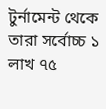টুর্নামেন্ট থেকে তারা সর্বোচ্চ ১ লাখ ৭৫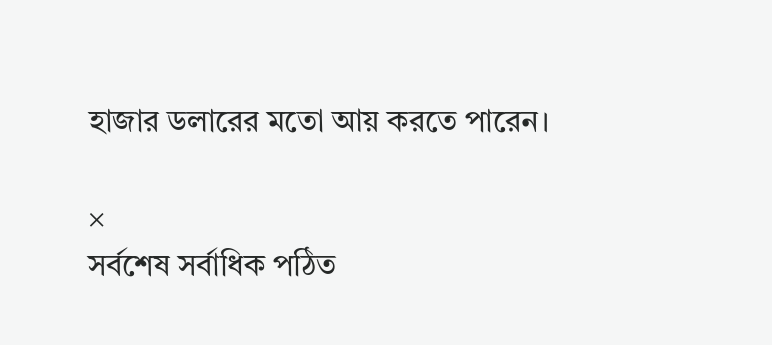হাজার ডলারের মতো আয় করতে পারেন।

×
সর্বশেষ সর্বাধিক পঠিত